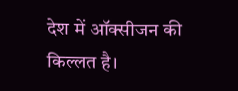देश में ऑक्सीजन की किल्लत है।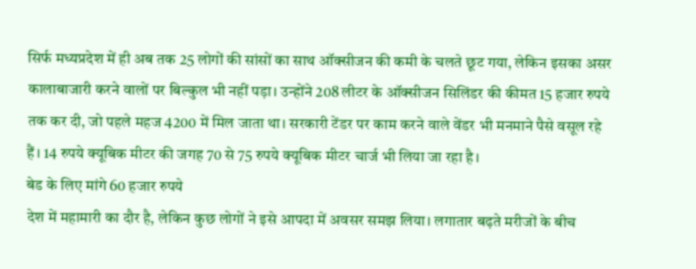सिर्फ मध्यप्रदेश में ही अब तक 25 लोगों की सांसों का साथ ऑक्सीजन की कमी के चलते छूट गया, लेकिन इसका असर कालाबाजारी करने वालों पर बिल्कुल भी नहीं पड़ा। उन्होंने 208 लीटर के ऑक्सीजन सिलिंडर की कीमत 15 हजार रुपये तक कर दी, जो पहले महज 4200 में मिल जाता था। सरकारी टेंडर पर काम करने वाले वेंडर भी मनमाने पैसे वसूल रहे हैं। 14 रुपये क्यूबिक मीटर की जगह 70 से 75 रुपये क्यूबिक मीटर चार्ज भी लिया जा रहा है।
बेड के लिए मांगे 60 हजार रुपये
देश में महामारी का दौर है, लेकिन कुछ लोगों ने इसे आपदा में अवसर समझ लिया। लगातार बढ़ते मरीजों के बीच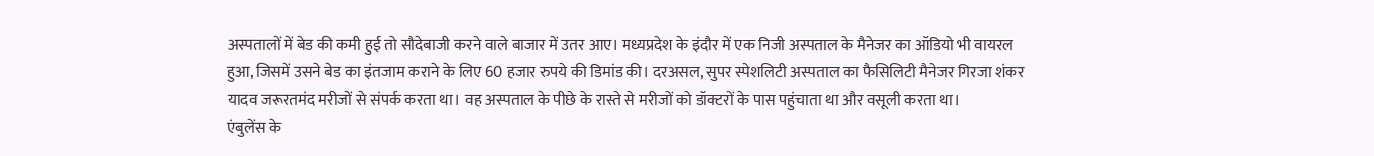अस्पतालों में बेड की कमी हुई तो सौदेबाजी करने वाले बाजार में उतर आए। मध्यप्रदेश के इंदौर में एक निजी अस्पताल के मैनेजर का ऑडियो भी वायरल हुआ, जिसमें उसने बेड का इंतजाम कराने के लिए 60 हजार रुपये की डिमांड की। दरअसल, सुपर स्पेशलिटी अस्पताल का फैसिलिटी मैनेजर गिरजा शंकर यादव जरूरतमंद मरीजों से संपर्क करता था। वह अस्पताल के पीछे के रास्ते से मरीजों को डॉक्टरों के पास पहुंचाता था और वसूली करता था।
एंबुलेंस के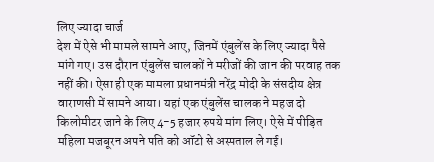लिए ज्यादा चार्ज
देश में ऐसे भी मामले सामने आए, जिनमें एंबुलेंस के लिए ज्यादा पैसे मांगे गए। उस दौरान एंबुलेंस चालकों ने मरीजों की जान की परवाह तक नहीं की। ऐसा ही एक मामला प्रधानमंत्री नरेंद्र मोदी के संसदीय क्षेत्र वाराणसी में सामने आया। यहां एक एंबुलेंस चालक ने महज दो किलोमीटर जाने के लिए 4-5 हजार रुपये मांग लिए। ऐसे में पीड़ित महिला मजबूरन अपने पति को ऑटो से अस्पताल ले गई।